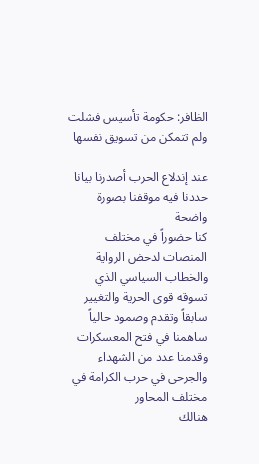الظافر: حكومة تأسيس فشلت ولم تتمكن من تسويق نفسها

عند إندلاع الحرب أصدرنا بيانا حددنا فيه موقفنا بصورة واضحة
كنا حضوراً في مختلف المنصات لدحض الرواية والخطاب السياسي الذي تسوقه قوى الحرية والتغيير سابقاً وتقدم وصمود حالياً
ساهمنا في فتح المعسكرات وقدمنا عدد من الشهداء والجرحى في حرب الكرامة في مختلف المحاور
هنالك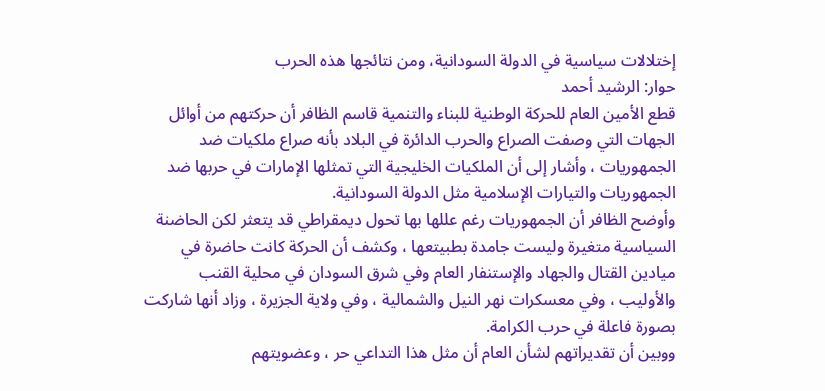إختلالات سياسية في الدولة السودانية، ومن نتائجها هذه الحرب
حوار: الرشيد أحمد
قطع الأمين العام للحركة الوطنية للبناء والتنمية قاسم الظافر أن حركتهم من أوائل الجهات التي وصفت الصراع والحرب الدائرة في البلاد بأنه صراع ملكيات ضد الجمهوريات ، وأشار إلى أن الملكيات الخليجية التي تمثلها الإمارات في حربها ضد الجمهوريات والتيارات الإسلامية مثل الدولة السودانية.
وأوضح الظافر أن الجمهوريات رغم عللها بها تحول ديمقراطي قد يتعثر لكن الحاضنة السياسية متغيرة وليست جامدة بطبيتعها ، وكشف أن الحركة كانت حاضرة في ميادين القتال والجهاد والإستنفار العام وفي شرق السودان في محلية القنب والأوليب ، وفي معسكرات نهر النيل والشمالية ، وفي ولاية الجزيرة ، وزاد أنها شاركت بصورة فاعلة في حرب الكرامة.
ووبين أن تقديراتهم لشأن العام أن مثل هذا التداعي حر ، وعضويتهم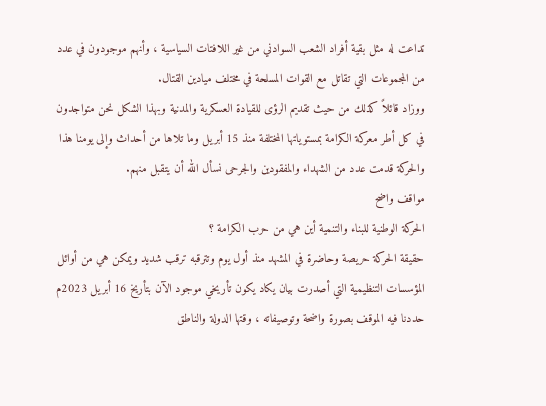تداعت له مثل بقية أفراد الشعب السوادني من غير اللافتات السياسية ، وأنهم موجودون في عدد من المجموعات التي تقاتل مع القوات المسلحة في مختلف ميادين القتال.
ووزاد قائلاً كذلك من حيث تقديم الرؤى للقيادة العسكرية والمدنية وبهذا الشكل نحن متواجدون في كل أطر معركة الكرامة بمستوياتها المختلفة منذ 15 أبريل وما تلاها من أحداث وإلى يومنا هذا والحركة قدمت عدد من الشهداء والمفقودين والجرحى نسأل الله أن يتقبل منهم.
مواقف واضح
الحركة الوطنية للبناء والتنمية أين هي من حرب الكرامة ؟
حقيقة الحركة حريصة وحاضرة في المشهد منذ أول يوم وتترقبه ترقب شديد ويمكن هي من أوائل المؤسسات التنظيمية التي أصدرت بيان يكاد يكون تأريخي موجود الآن بتأريخ 16 أبريل 2023م حددنا فيه الموقف بصورة واضحة وتوصيفاته ، وقتها الدولة والناطق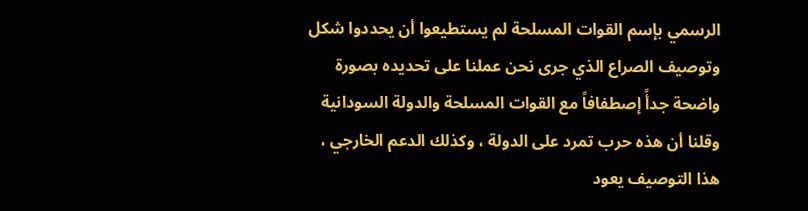الرسمي بإسم القوات المسلحة لم يستطيعوا أن يحددوا شكل وتوصيف الصراع الذي جرى نحن عملنا على تحديده بصورة واضحة جدأً إصطفافاً مع القوات المسلحة والدولة السودانية وقلنا أن هذه حرب تمرد على الدولة ، وكذلك الدعم الخارجي ، هذا التوصيف يعود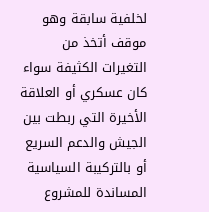لخلفية سابقة وهو موقف أتخذ من التغيرات الكثيفة سواء كان عسكري أو العلاقة الأخيرة التي ربطت بين الجيش والدعم السريع أو بالتركيبة السياسية المساندة للمشروع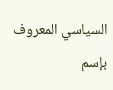السياسي المعروف بإسم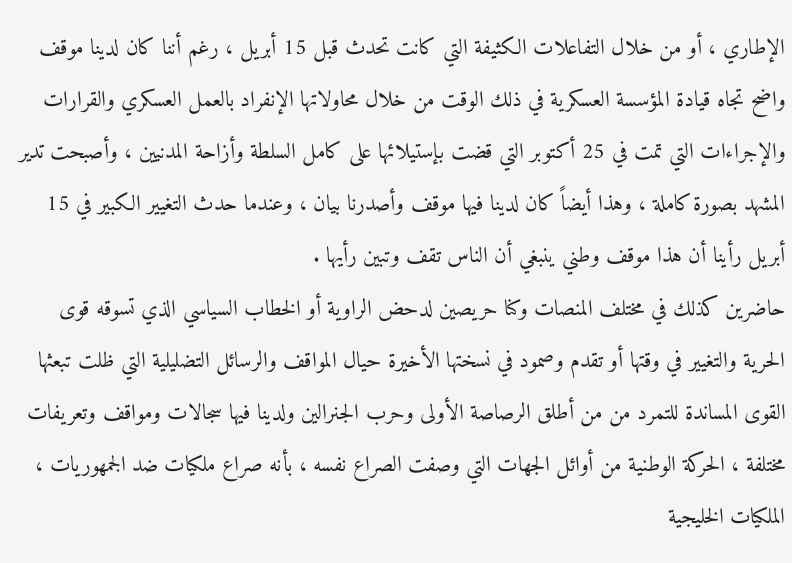الإطاري ، أو من خلال التفاعلات الكثيفة التي كانت تحدث قبل 15 أبريل ، رغم أننا كان لدينا موقف واضح تجاه قيادة المؤسسة العسكرية في ذلك الوقت من خلال محاولاتها الإنفراد بالعمل العسكري والقرارات والإجراءات التي تمت في 25 أكتوبر التي قضت بإستيلائها على كامل السلطة وأزاحة المدنيين ، وأصبحت تدير المشهد بصورة كاملة ، وهذا أيضاً كان لدينا فيها موقف وأصدرنا بيان ، وعندما حدث التغيير الكبير في 15 أبريل رأينا أن هذا موقف وطني ينبغي أن الناس تقف وتبين رأيها .
حاضرين كذلك في مختلف المنصات وكنا حريصين لدحض الراوية أو الخطاب السياسي الذي تسوقه قوى الحرية والتغيير في وقتها أو تقدم وصمود في نسختها الأخيرة حيال المواقف والرسائل التضليلية التي ظلت تبعثها القوى المساندة للتمرد من من أطلق الرصاصة الأولى وحرب الجنرالين ولدينا فيها سجالات ومواقف وتعريفات مختلفة ، الحركة الوطنية من أوائل الجهات التي وصفت الصراع نفسه ، بأنه صراع ملكيات ضد الجمهوريات ، الملكيات الخليجية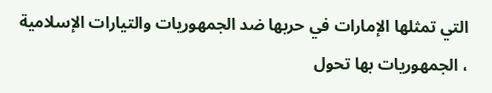التي تمثلها الإمارات في حربها ضد الجمهوريات والتيارات الإسلامية ، الجمهوريات بها تحول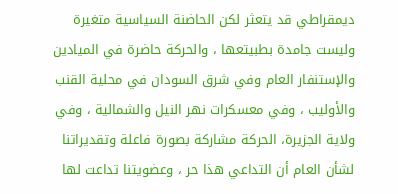ديمقراطي قد يتعثر لكن الحاضنة السياسية متغيرة وليست جامدة بطبيتعها ، والحركة حاضرة في الميادين والإستنفار العام وفي شرق السودان في محلية القنب والأوليب ، وفي معسكرات نهر النيل والشمالية ، وفي ولاية الجزيرة، الحركة مشاركة بصورة فاعلة وتقديراتنا لشأن العام أن التداعي هذا حر ، وعضويتنا تداعت لها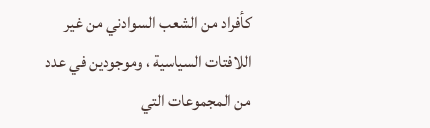كأفراد من الشعب السوادني من غير اللافتات السياسية ، وموجودين في عدد من المجموعات التي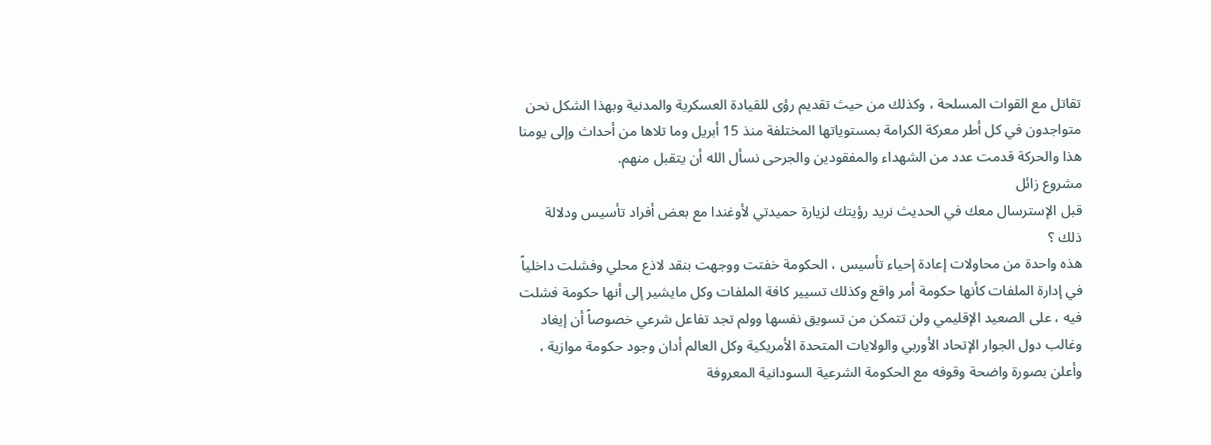تقاتل مع القوات المسلحة ، وكذلك من حيث تقديم رؤى للقيادة العسكرية والمدنية وبهذا الشكل نحن متواجدون في كل أطر معركة الكرامة بمستوياتها المختلفة منذ 15 أبريل وما تلاها من أحداث وإلى يومنا هذا والحركة قدمت عدد من الشهداء والمفقودين والجرحى نسأل الله أن يتقبل منهم.
مشروع زائل
قبل الإسترسال معك في الحديث نريد رؤيتك لزيارة حميدتي لأوغندا مع بعض أفراد تأسيس ودلالة ذلك ؟
هذه واحدة من محاولات إعادة إحياء تأسيس ، الحكومة خفتت ووجهت بنقد لاذع محلي وفشلت داخلياً في إدارة الملفات كأنها حكومة أمر واقع وكذلك تسيير كافة الملفات وكل مايشير إلى أنها حكومة فشلت فيه ، على الصعيد الإقليمي ولن تتمكن من تسويق نفسها وولم تجد تفاعل شرعي خصوصاً أن إيغاد وغالب دول الجوار الإتحاد الأوربي والولايات المتحدة الأمريكية وكل العالم أدان وجود حكومة موازية ، وأعلن بصورة واضحة وقوفه مع الحكومة الشرعية السودانية المعروفة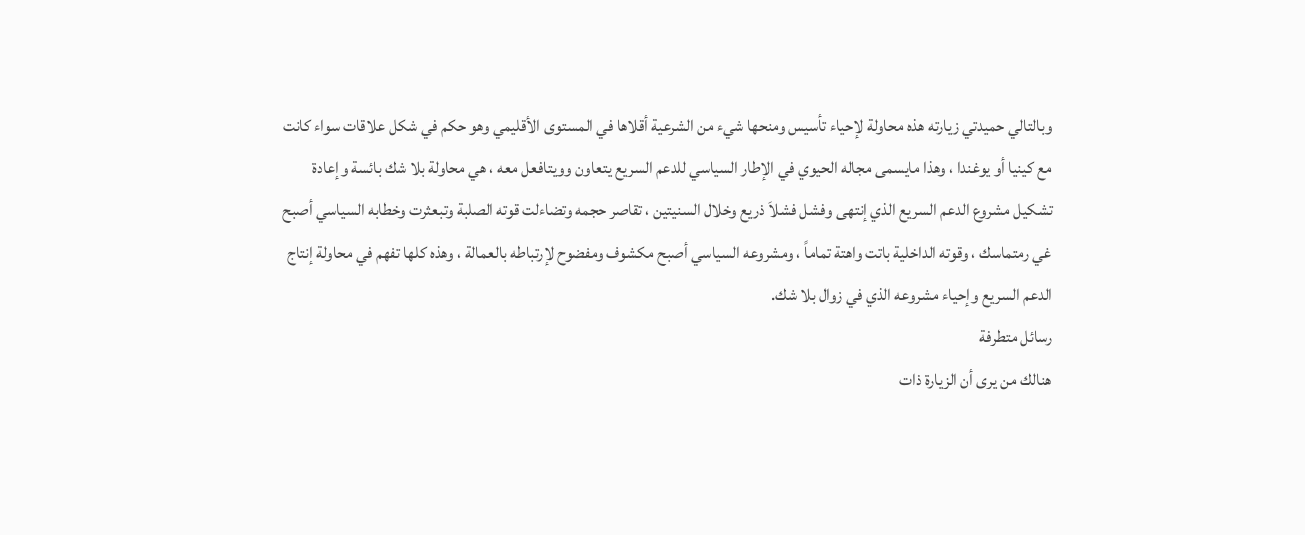وبالتالي حميدتي زيارته هذه محاولة لإحياء تأسيس ومنحها شيء من الشرعية أقلاها في المستوى الأقليمي وهو حكم في شكل علاقات سواء كانت مع كينيا أو يوغندا ، وهذا مايسمى مجاله الحيوي في الإطار السياسي للدعم السريع يتعاون وويتافعل معه ، هي محاولة بلا شك بائسة وإعادة تشكيل مشروع الدعم السريع الذي إنتهى وفشل فشلاَ ذريع وخلال السنيتين ، تقاصر حجمه وتضاءلت قوته الصلبة وتبعثرت وخطابه السياسي أصبح غي رمتماسك ، وقوته الداخلية باتت واهتة تماماً ، ومشروعه السياسي أصبح مكشوف ومفضوح لإرتباطه بالعمالة ، وهذه كلها تفهم في محاولة إنتاج الدعم السريع وإحياء مشروعه الذي في زوال بلا شك.
رسائل متطرفة
هنالك من يرى أن الزيارة ذات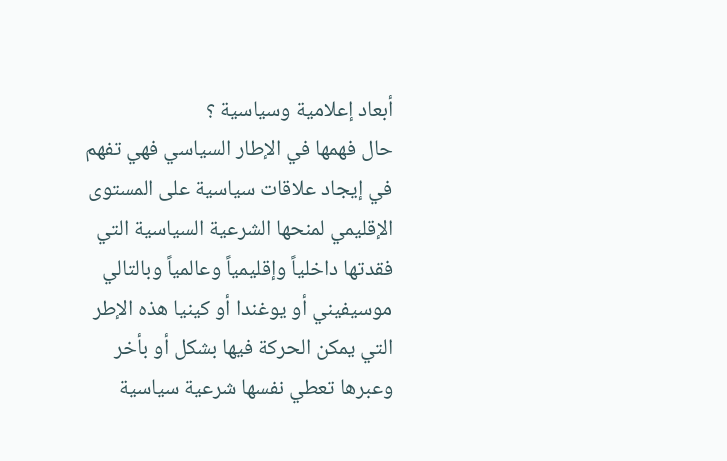أبعاد إعلامية وسياسية ؟
حال فهمها في الإطار السياسي فهي تفهم في إيجاد علاقات سياسية على المستوى الإقليمي لمنحها الشرعية السياسية التي فقدتها داخلياً وإقليمياً وعالمياً وبالتالي موسيفيني أو يوغندا أو كينيا هذه الإطر التي يمكن الحركة فيها بشكل أو بأخر وعبرها تعطي نفسها شرعية سياسية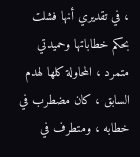، في تقديري أنها فشلت بحكم خطاباتها وحميدتي متمرد ، المحاولة كلها لهدم السابق ، كان مضطرب في خطابه ، ومتطرف في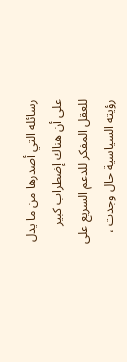رسائله التي أصدرها من ما يدل على أن هناك إضطراب كبير للعقل المفكر للدعم السريع على رؤيته السياسية حال وجدت ،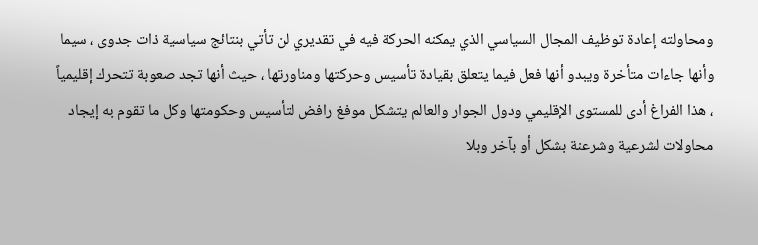ومحاولته إعادة توظيف المجال السياسي الذي يمكنه الحركة فيه في تقديري لن تأتي بنتائج سياسية ذات جدوى ، سيما وأنها جاءات متأخرة ويبدو أنها فعل فيما يتعلق بقيادة تأسيس وحركتها ومناورتها ، حيث أنها تجد صعوبة تتحرك إقليمياً ، هذا الفراغ أدى للمستوى الإقليمي ودول الجوار والعالم يتشكل موفغ رافض لتأسيس وحكومتها وكل ما تقوم به إيجاد محاولات لشرعية وشرعنة بشكل أو بآخر وبلا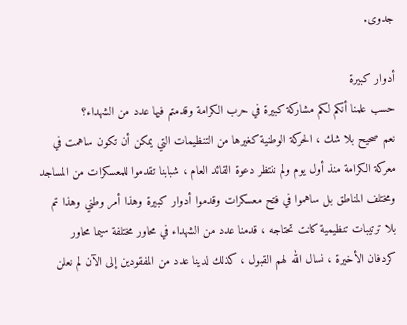جدوى.

أدوار كبيرة
حسب علمنا أنكم لكم مشاركة كبيرة في حرب الكرامة وقدمتم فيها عدد من الشهداء؟
نعم صحيح بلا شك ، الحركة الوطنية كغيرها من التنظيمات التي يمكن أن تكون ساهمت في معركة الكرامة منذ أول يوم ولم ننتظر دعوة القائد العام ، شبابنا تقدموا للمعسكرات من المساجد ومختلف المناطق بل ساهموا في فتح معسكرات وقدموا أدوار كبيرة وهذا أمر وطني وهذا تم بلا ترتيبات تنظيمية كانت تحتاجه ، قدمنا عدد من الشهداء في محاور مختلفة سيما محاور كردفان الأخيرة ، نسال الله لهم القبول ، كذلك لدينا عدد من المفقودين إلى الآن لم نعلن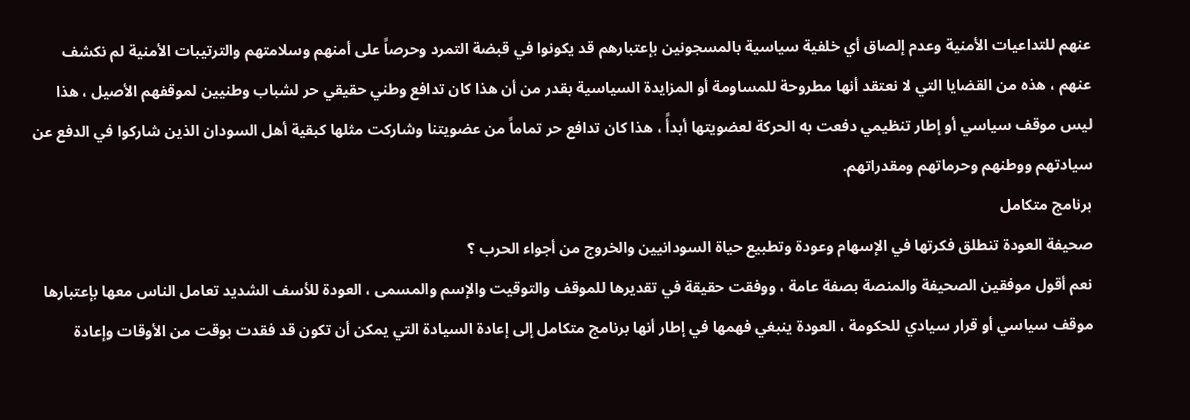عنهم للتداعيات الأمنية وعدم إلصاق أي خلفية سياسية بالمسجونين بإعتبارهم قد يكونوا في قبضة التمرد وحرصاً على أمنهم وسلامتهم والترتيبات الأمنية لم نكشف عنهم ، هذه من القضايا التي لا نعتقد أنها مطروحة للمساومة أو المزايدة السياسية بقدر من أن هذا كان تدافع وطني حقيقي حر لشباب وطنيين لموقفهم الأصيل ، هذا ليس موقف سياسي أو إطار تنظيمي دفعت به الحركة لعضويتها أبدأً ، هذا كان تدافع حر تماماً من عضويتنا وشاركت مثلها كبقية أهل السودان الذين شاركوا في الدفع عن سيادتهم ووطنهم وحرماتهم ومقدراتهم.
برنامج متكامل
صحيفة العودة تنطلق فكرتها في الإسهام وعودة وتطبيع حياة السودانيين والخروج من أجواء الحرب ؟
نعم أقول موفقين الصحيفة والمنصة بصفة عامة ، ووفقت حقيقة في تقديرها للموقف والتوقيت والإسم والمسمى ، العودة للأسف الشديد تعامل الناس معها بإعتبارها موقف سياسي أو قرار سيادي للحكومة ، العودة ينبغي فهمها في إطار أنها برنامج متكامل إلى إعادة السيادة التي يمكن أن تكون قد فقدت بوقت من الأوقات وإعادة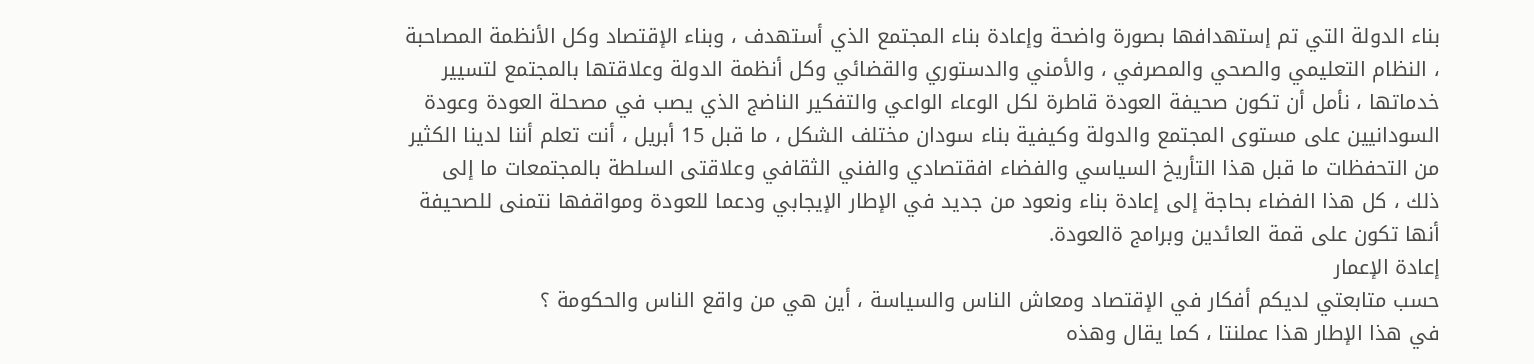بناء الدولة التي تم إستهدافها بصورة واضحة وإعادة بناء المجتمع الذي أستهدف ، وبناء الإقتصاد وكل الأنظمة المصاحبة ، النظام التعليمي والصحي والمصرفي ، والأمني والدستوري والقضائي وكل أنظمة الدولة وعلاقتها بالمجتمع لتسيير خدماتها ، نأمل أن تكون صحيفة العودة قاطرة لكل الوعاء الواعي والتفكير الناضج الذي يصب في مصحلة العودة وعودة السودانيين على مستوى المجتمع والدولة وكيفية بناء سودان مختلف الشكل ، ما قبل 15 أبريل ، أنت تعلم أننا لدينا الكثير من التحفظات ما قبل هذا التأريخ السياسي والفضاء افقتصادي والفني الثقافي وعلاقتى السلطة بالمجتمعات ما إلى ذلك ، كل هذا الفضاء بحاجة إلى إعادة بناء ونعود من جديد في الإطار الإيجابي ودعما للعودة ومواقفها نتمنى للصحيفة أنها تكون على قمة العائدين وبرامج ةالعودة.
إعادة الإعمار
حسب متابعتي لديكم أفكار في الإقتصاد ومعاش الناس والسياسة ، أين هي من واقع الناس والحكومة ؟
في هذا الإطار هذا عملنتا ، كما يقال وهذه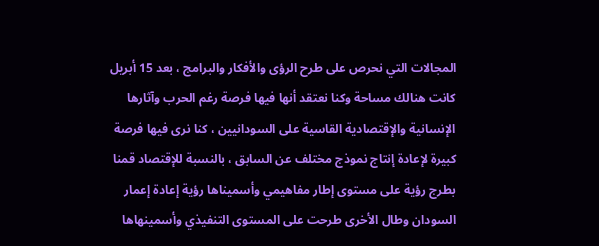المجالات التي نحرص على طرح الرؤى والأفكار والبرامج ، بعد 15 أبريل كانت هنالك مساحة وكنا نعتقد أنها فيها فرصة رغم الحرب وآثارها الإنسانية والإقتصادية القاسية على السودانيين ، كنا نرى فيها فرصة كبيرة لإعادة إنتاج نموذج مختلف عن السابق ، بالنسبة للإقتصاد قمنا بطرج رؤية على مستوى إطار مفاهيمي وأسميناها رؤية إعادة إعمار السودان وطال الأخرى طرحت على المستوى التنفيذي وأسمينهاها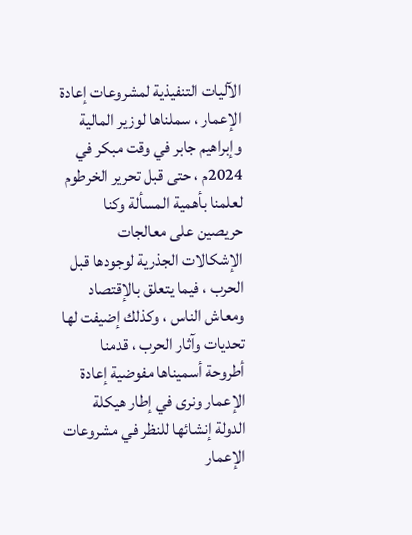الآليات التنفيذية لمشروعات إعادة الإعمار ، سملناها لوزير المالية وإبراهيم جابر في وقت مبكر في 2024م ، حتى قبل تحرير الخرطوم لعلمنا بأهمية المسألة وكنا حريصين على معالجات الإشكالات الجذرية لوجودها قبل الحرب ، فيما يتعلق بالإقتصاد ومعاش الناس ، وكذلك إضيفت لها تحديات وآثار الحرب ، قدمنا أطروحة أسميناها مفوضية إعادة الإعمار ونرى في إطار هيكلة الدولة إنشائها للنظر في مشروعات الإعمار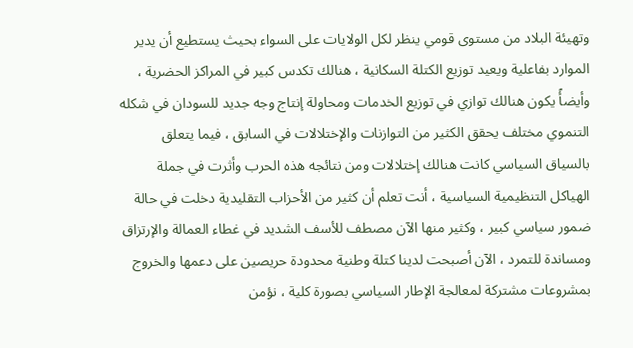وتهيئة البلاد من مستوى قومي ينظر لكل الولايات على السواء بحيث يستطيع أن يدير الموارد بفاعلية ويعيد توزيع الكتلة السكانية ، هنالك تكدس كبير في المراكز الحضرية ، وأيضأً يكون هنالك توازي في توزيع الخدمات ومحاولة إنتاج وجه جديد للسودان في شكله التنموي مختلف يحقق الكثير من التوازنات والإختلالات في السابق ، فيما يتعلق بالسياق السياسي كانت هنالك إختلالات ومن نتائجه هذه الحرب وأثرت في جملة الهياكل التنظيمية السياسية ، أنت تعلم أن كثير من الأحزاب التقليدية دخلت في حالة ضمور سياسي كبير ، وكثير منها الآن مصطف للأسف الشديد في غطاء العمالة والإرتزاق ومساندة للتمرد ، الآن أصبحت لدينا كتلة وطنية محدودة حريصين على دعمها والخروج بمشروعات مشتركة لمعالجة الإطار السياسي بصورة كلية ، نؤمن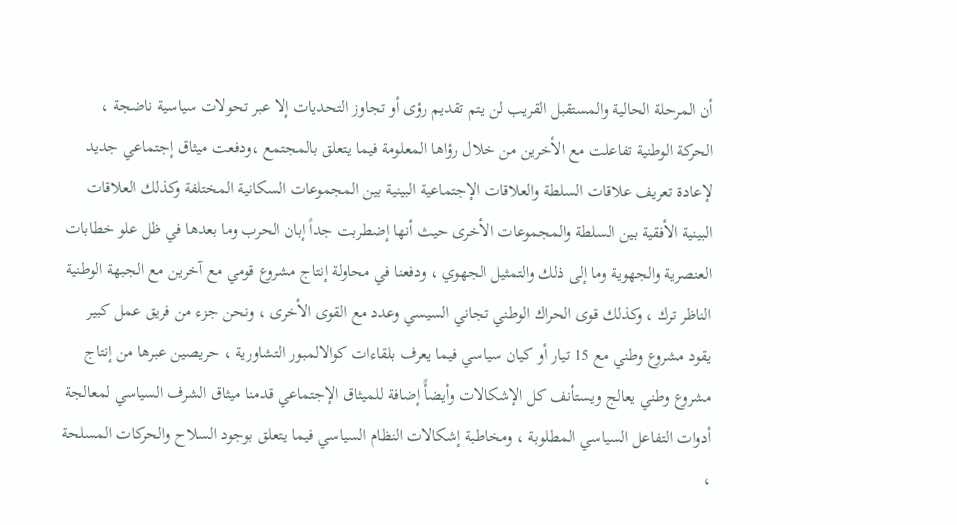أن المرحلة الحالية والمستقبل القريب لن يتم تقديم رؤى أو تجاوز التحديات إلا عبر تحولات سياسية ناضجة ، الحركة الوطنية تفاعلت مع الأخرين من خلال رؤاها المعلومة فيما يتعلق بالمجتمع ،ودفعت ميثاق إجتماعي جديد لإعادة تعريف علاقات السلطة والعلاقات الإجتماعية البينية بين المجموعات السكانية المختلفة وكذلك العلاقات البينية الأفقية بين السلطة والمجموعات الأخرى حيث أنها إضطربت جداً إبان الحرب وما بعدها في ظل علو خطابات العنصرية والجهوية وما إلى ذلك والتمثيل الجهوي ، ودفعنا في محاولة إنتاج مشروع قومي مع آخرين مع الجبهة الوطنية الناظر ترك ، وكذلك قوى الحراك الوطني تجاني السيسي وعدد مع القوى الأخرى ، ونحن جزء من فريق عمل كبير يقود مشروع وطني مع 15 تيار أو كيان سياسي فيما يعرف بلقاءات كوالالمبور التشاورية ، حريصين عبرها من إنتاج مشروع وطني يعالج ويستأنف كل الإشكالات وأيضأً إضافة للميثاق الإجتماعي قدمنا ميثاق الشرف السياسي لمعالجة أدوات التفاعل السياسي المطلوبة ، ومخاطبة إشكالات النظام السياسي فيما يتعلق بوجود السلاح والحركات المسلحة ،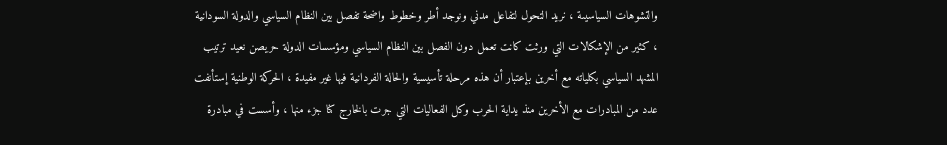والتشوهات السياسيىة ، نريد التحول لتفاعل مدني ونوجد أطر وخطوط واضحة تفصل بين النظام السياسي والدولة السودانية ، كثير من الإشكالات التي ورثت كانت تعمل دون الفصل بين النظام السياسي ومؤسسات الدولة حريصن نعيد ترتيب المشهد السياسي بكلياته مع أخرين بإعتبار أن هذه مرحلة تأسيسية والحالة الفردانية فيها غير مفيدة ، الحركة الوطنية إستأنفت عدد من المبادرات مع الأخرين منذ يداية الحرب وكل الفعاليات التي جرت بالخارج كنا جزء منها ، وأسست في مبادرة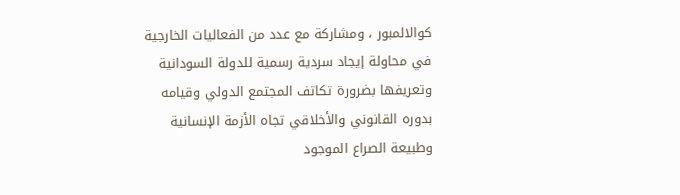كوالالمبور ، ومشاركة مع عدد من الفعاليات الخارجية في محاولة إيجاد سردية رسمية للدولة السودانية وتعريفها بضرورة تكاتف المجتمع الدولي وقيامه بدوره القانوني والأخلاقي تجاه الأزمة الإنسانية وطبيعة الصراع الموجود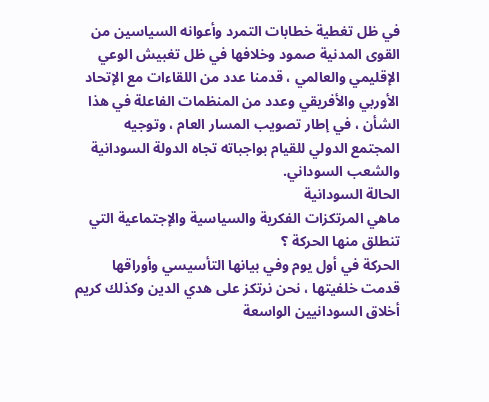في ظل تغطية خطابات التمرد وأعوانه السياسين من القوى المدنية صمود وخلافها في ظل تغبيش الوعي الإقليمي والعالمي ، قدمنا عدد من اللقاءات مع الإتحاد الأوربي والأفريقي وعدد من المنظمات الفاعلة في هذا الشأن ، في إطار تصويب المسار العام ، وتوجيه المجتمع الدولي للقيام بواجباته تجاه الدولة السودانية والشعب السوداني.
الحالة السودانية
ماهي المرتكزات الفكرية والسياسية والإجتماعية التي تنطلق منها الحركة ؟
الحركة في أول يوم وفي بيانها التأسيسي وأوراقها قدمت خلفيتها ، نحن نرتكز على هدي الدين وكذلك كريم أخلاق السودانيين الواسعة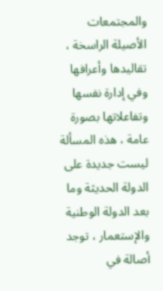والمجتمعات الأصيلة الراسخة ، تقاليدها وأعرافها وفي إدارة نفسها وتفاعلاتها بصورة عامة ، هذه المسألة ليست جديدة على الدولة الحديثة وما بعد الدولة الوطنية والإستعمار ، توجد أصالة في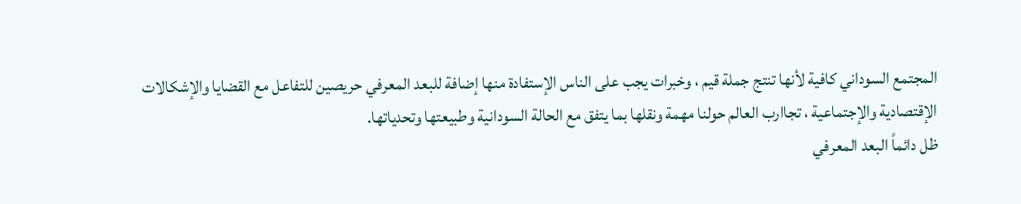المجتمع السوداني كافية لأنها تنتج جملة قيم ، وخبرات يجب على الناس الإستفادة منها إضافة للبعد المعرفي حريصين للتفاعل مع القضايا والإشكالات الإقتصادية والإجتماعية ، تجاارب العالم حولنا مهمة ونقلها بما يتفق مع الحالة السودانية وطبيعتها وتحدياتها.
ظل دائماً البعد المعرفي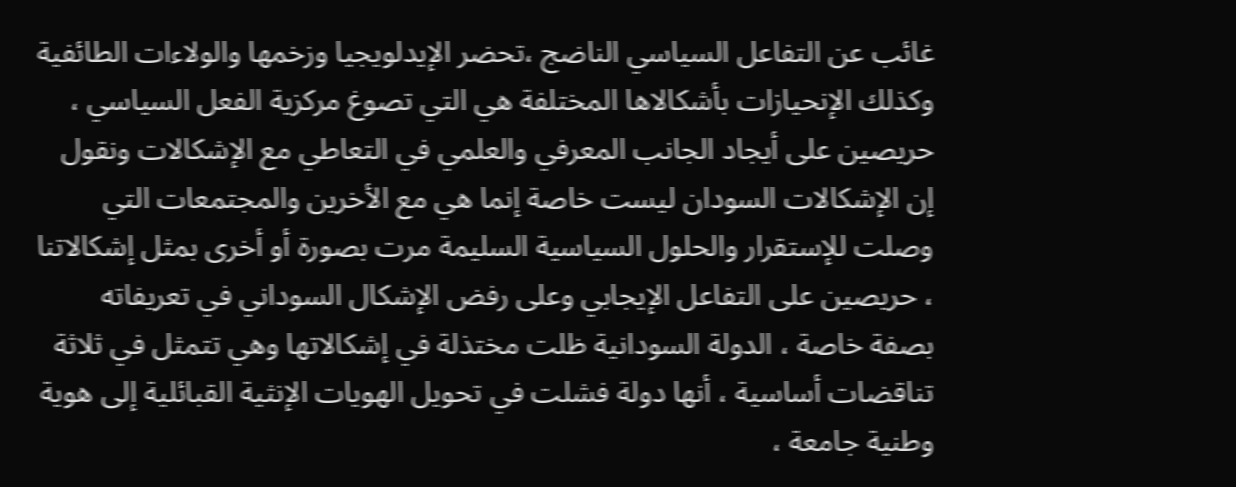غائب عن التفاعل السياسي الناضج ،تحضر الإيدلويجيا وزخمها والولاءات الطائفية وكذلك الإنحيازات بأشكالاها المختلفة هي التي تصوغ مركزية الفعل السياسي ، حريصين على أيجاد الجانب المعرفي والعلمي في التعاطي مع الإشكالات ونقول إن الإشكالات السودان ليست خاصة إنما هي مع الأخرين والمجتمعات التي وصلت للإستقرار والحلول السياسية السليمة مرت بصورة أو أخرى بمثل إشكالاتنا ، حريصين على التفاعل الإيجابي وعلى رفض الإشكال السوداني في تعريفاته بصفة خاصة ، الدولة السودانية ظلت مختذلة في إشكالاتها وهي تتمثل في ثلاثة تناقضات أساسية ، أنها دولة فشلت في تحويل الهويات الإنثية القبائلية إلى هوية وطنية جامعة ،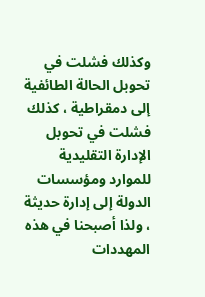وكذلك فشلت في تحوبل الحالة الطائفية إلى دمقراطية ، كذلك فشلت في تحوبل الإدارة التقليدية للموارد ومؤسسات الدولة إلى إدارة حديثة ، ولذا أصبحنا في هذه المهددات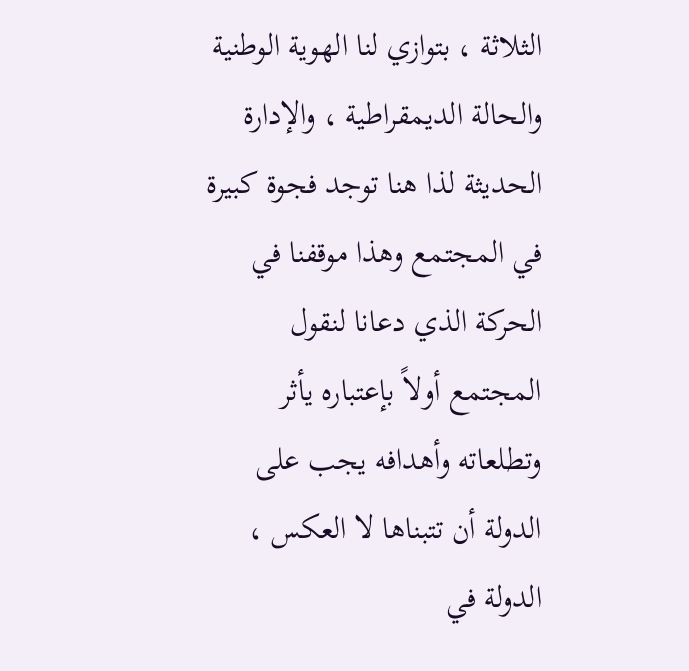الثلاثة ، بتوازي لنا الهوية الوطنية والحالة الديمقراطية ، والإدارة الحديثة لذا هنا توجد فجوة كبيرة في المجتمع وهذا موقفنا في الحركة الذي دعانا لنقول المجتمع أولاً بإعتباره يأثر وتطلعاته وأهدافه يجب على الدولة أن تتبناها لا العكس ، الدولة في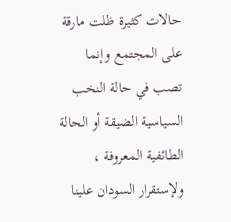حالات كثيرة ظلت مارقة على المجتمع وإنما تصب في حالة النخب السياسية الضيقة أو الحالة الطائفية المعروفة ، ولإستقرار السودان علينا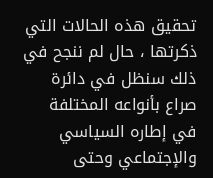تحقيق هذه الحالات التي ذكرتها ، حال لم ننجح في ذلك سنظل في دائرة صراع بأنواعه المختلفة في إطاره السياسي والإجتماعي وحتى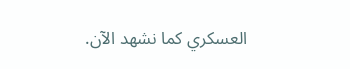العسكري كما نشهد الآن.